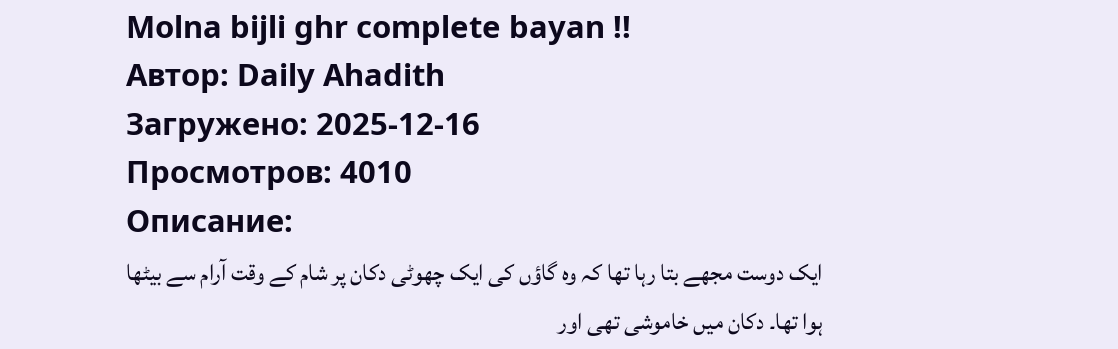Molna bijli ghr complete bayan !!
Автор: Daily Ahadith
Загружено: 2025-12-16
Просмотров: 4010
Описание:
ایک دوست مجھے بتا رہا تھا کہ وہ گاؤں کی ایک چھوٹی دکان پر شام کے وقت آرام سے بیٹھا ہوا تھا۔ دکان میں خاموشی تھی اور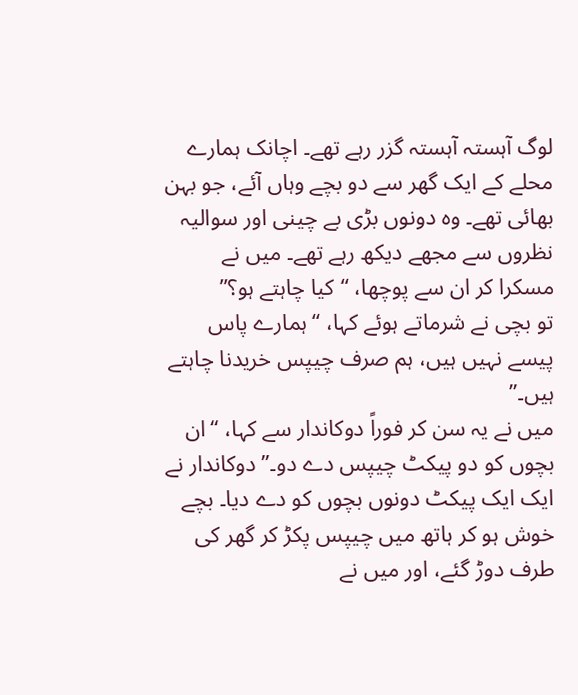لوگ آہستہ آہستہ گزر رہے تھے۔ اچانک ہمارے محلے کے ایک گھر سے دو بچے وہاں آئے، جو بہن بھائی تھے۔ وہ دونوں بڑی بے چینی اور سوالیہ نظروں سے مجھے دیکھ رہے تھے۔ میں نے مسکرا کر ان سے پوچھا، “کیا چاہتے ہو؟”
تو بچی نے شرماتے ہوئے کہا، “ہمارے پاس پیسے نہیں ہیں، ہم صرف چیپس خریدنا چاہتے ہیں۔”
میں نے یہ سن کر فوراً دوکاندار سے کہا، “ان بچوں کو دو پیکٹ چیپس دے دو۔” دوکاندار نے ایک ایک پیکٹ دونوں بچوں کو دے دیا۔ بچے خوش ہو کر ہاتھ میں چیپس پکڑ کر گھر کی طرف دوڑ گئے، اور میں نے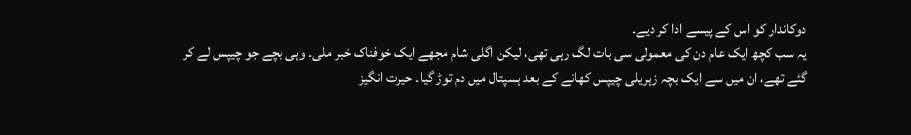دوکاندار کو اس کے پیسے ادا کر دیے۔
یہ سب کچھ ایک عام دن کی معمولی سی بات لگ رہی تھی، لیکن اگلی شام مجھے ایک خوفناک خبر ملی۔ وہی بچے جو چیپس لے کر گئے تھے، ان میں سے ایک بچہ زہریلی چیپس کھانے کے بعد ہسپتال میں دم توڑ گیا۔ حیرت انگیز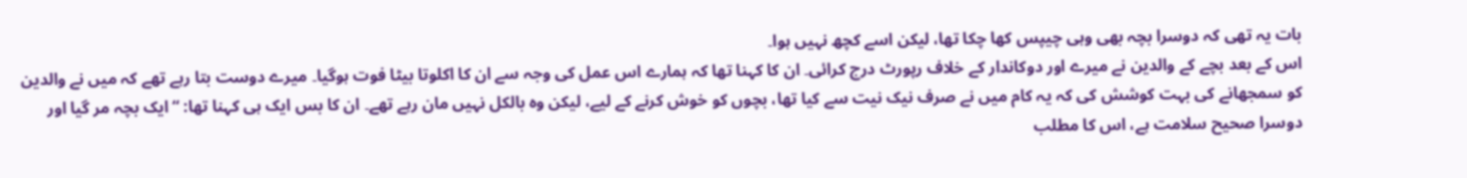بات یہ تھی کہ دوسرا بچہ بھی وہی چیپس کھا چکا تھا، لیکن اسے کچھ نہیں ہوا۔
اس کے بعد بچے کے والدین نے میرے اور دوکاندار کے خلاف رپورٹ درج کرائی۔ ان کا کہنا تھا کہ ہمارے اس عمل کی وجہ سے ان کا اکلوتا بیٹا فوت ہوگیا۔ میرے دوست بتا رہے تھے کہ میں نے والدین کو سمجھانے کی بہت کوشش کی کہ یہ کام میں نے صرف نیک نیت سے کیا تھا، بچوں کو خوش کرنے کے لیے، لیکن وہ بالکل نہیں مان رہے تھے۔ ان کا بس ایک ہی کہنا تھا: “ایک بچہ مر گیا اور دوسرا صحیح سلامت ہے، اس کا مطلب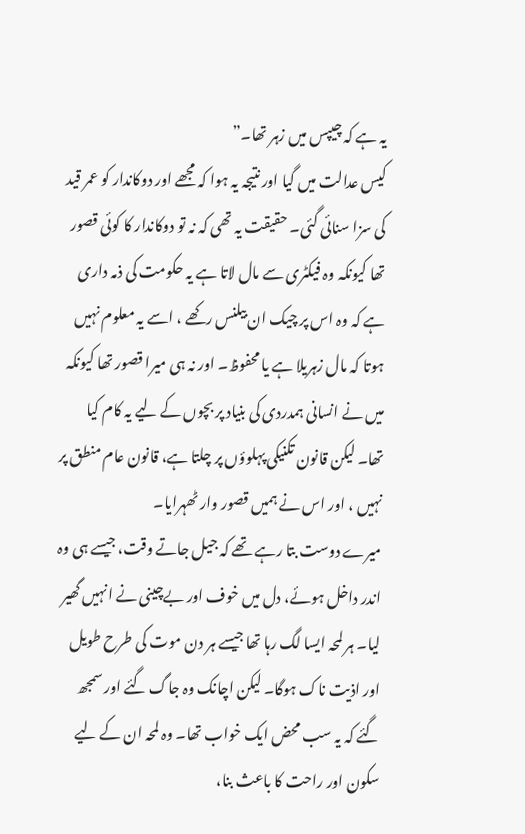یہ ہے کہ چیپس میں زہر تھا۔”
کیس عدالت میں گیا اور نتیجہ یہ ہوا کہ مجھے اور دوکاندار کو عمر قید کی سزا سنائی گئی۔ حقیقت یہ تھی کہ نہ تو دوکاندار کا کوئی قصور تھا کیونکہ وہ فیکٹری سے مال لاتا ہے یہ حکومت کی ذمہ داری ہے کہ وہ اس پر چیک ان بیلنس رکھے ، اسے یہ معلوم نہیں ہوتا کہ مال زہریلا ہے یا محفوظ۔ اور نہ ہی میرا قصور تھا کیونکہ میں نے انسانی ہمدردی کی بنیاد پر بچوں کے لیے یہ کام کیا تھا۔ لیکن قانون تکنیکی پہلوؤں پر چلتا ہے، قانون عام منطق پر نہیں ، اور اس نے ہمیں قصور وار ٹھہرایا۔
میرے دوست بتا رہے تھے کہ جیل جاتے وقت، جیسے ہی وہ اندر داخل ہوئے، دل میں خوف اور بےچینی نے انہیں گھیر لیا۔ ہر لمحہ ایسا لگ رہا تھا جیسے ہر دن موت کی طرح طویل اور اذیت ناک ہوگا۔ لیکن اچانک وہ جاگ گئے اور سمجھ گئے کہ یہ سب محض ایک خواب تھا۔ وہ لمحہ ان کے لیے سکون اور راحت کا باعث بنا،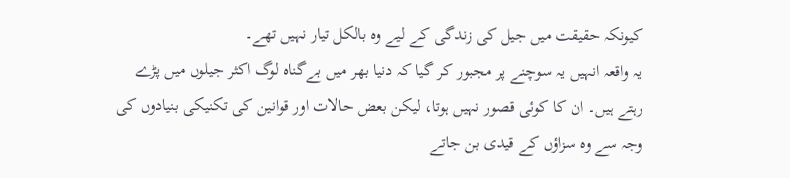کیونکہ حقیقت میں جیل کی زندگی کے لیے وہ بالکل تیار نہیں تھے۔
یہ واقعہ انہیں یہ سوچنے پر مجبور کر گیا کہ دنیا بھر میں بےگناہ لوگ اکثر جیلوں میں پڑے رہتے ہیں۔ ان کا کوئی قصور نہیں ہوتا، لیکن بعض حالات اور قوانین کی تکنیکی بنیادوں کی وجہ سے وہ سزاؤں کے قیدی بن جاتے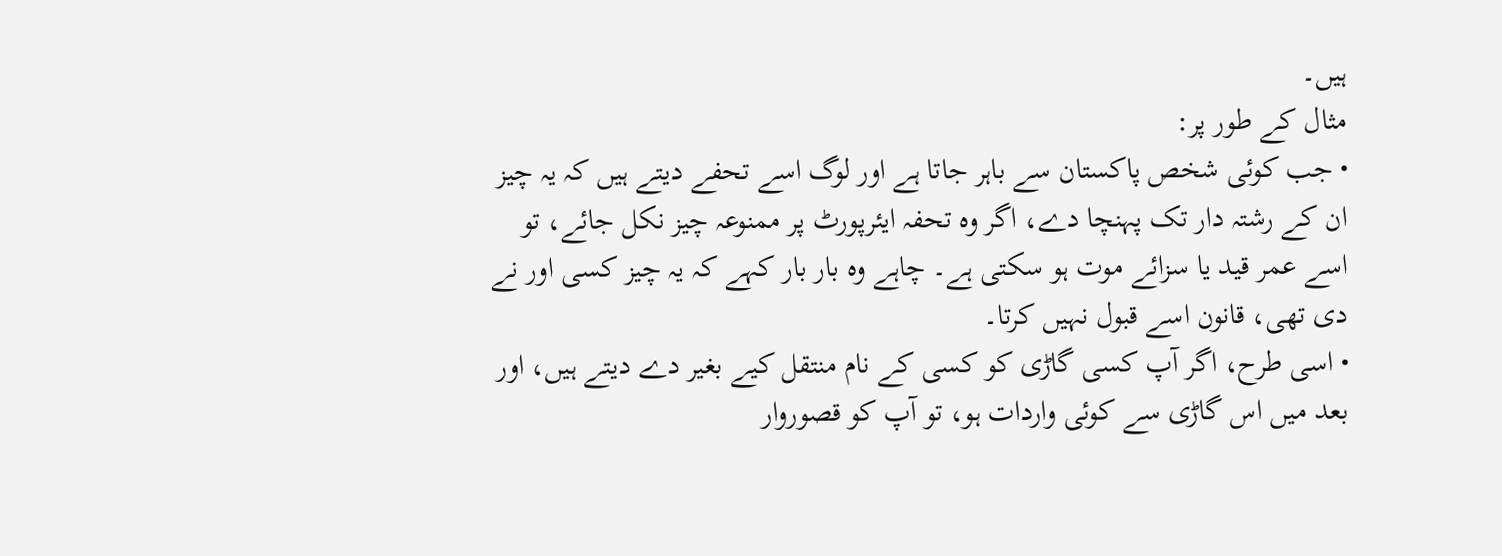ہیں۔
مثال کے طور پر:
• جب کوئی شخص پاکستان سے باہر جاتا ہے اور لوگ اسے تحفے دیتے ہیں کہ یہ چیز ان کے رشتہ دار تک پہنچا دے، اگر وہ تحفہ ایئرپورٹ پر ممنوعہ چیز نکل جائے، تو اسے عمر قید یا سزائے موت ہو سکتی ہے۔ چاہے وہ بار بار کہے کہ یہ چیز کسی اور نے دی تھی، قانون اسے قبول نہیں کرتا۔
• اسی طرح، اگر آپ کسی گاڑی کو کسی کے نام منتقل کیے بغیر دے دیتے ہیں، اور بعد میں اس گاڑی سے کوئی واردات ہو، تو آپ کو قصوروار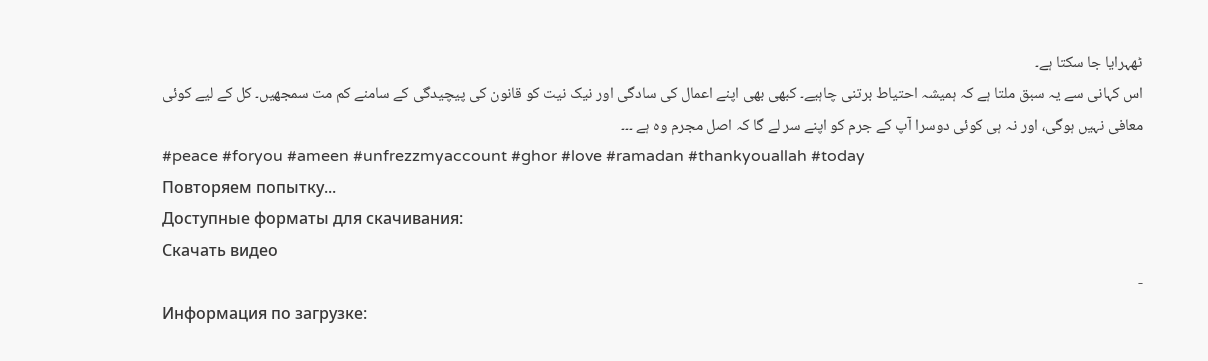ٹھہرایا جا سکتا ہے۔
اس کہانی سے یہ سبق ملتا ہے کہ ہمیشہ احتیاط برتنی چاہیے۔ کبھی بھی اپنے اعمال کی سادگی اور نیک نیت کو قانون کی پیچیدگی کے سامنے کم مت سمجھیں۔ کل کے لیے کوئی معافی نہیں ہوگی، اور نہ ہی کوئی دوسرا آپ کے جرم کو اپنے سر لے گا کہ اصل مجرم وہ ہے ۔۔۔
#peace #foryou #ameen #unfrezzmyaccount #ghor #love #ramadan #thankyouallah #today
Повторяем попытку...
Доступные форматы для скачивания:
Скачать видео
-
Информация по загрузке: